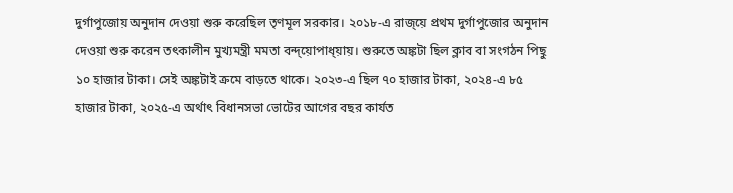দুর্গাপুজোয় অনুদান দেওয়া শুরু করেছিল তৃণমূল সরকার। ২০১৮-এ রাজ্য়ে প্রথম দুর্গাপুজোর অনুদান দেওয়া শুরু করেন তৎকালীন মুখ্যমন্ত্রী মমতা বন্দ্য়োপাধ্য়ায়। শুরুতে অঙ্কটা ছিল ক্লাব বা সংগঠন পিছু ১০ হাজার টাকা। সেই অঙ্কটাই ক্রমে বাড়তে থাকে। ২০২৩-এ ছিল ৭০ হাজার টাকা, ২০২৪-এ ৮৫ হাজার টাকা, ২০২৫-এ অর্থাৎ বিধানসভা ভোটের আগের বছর কার্যত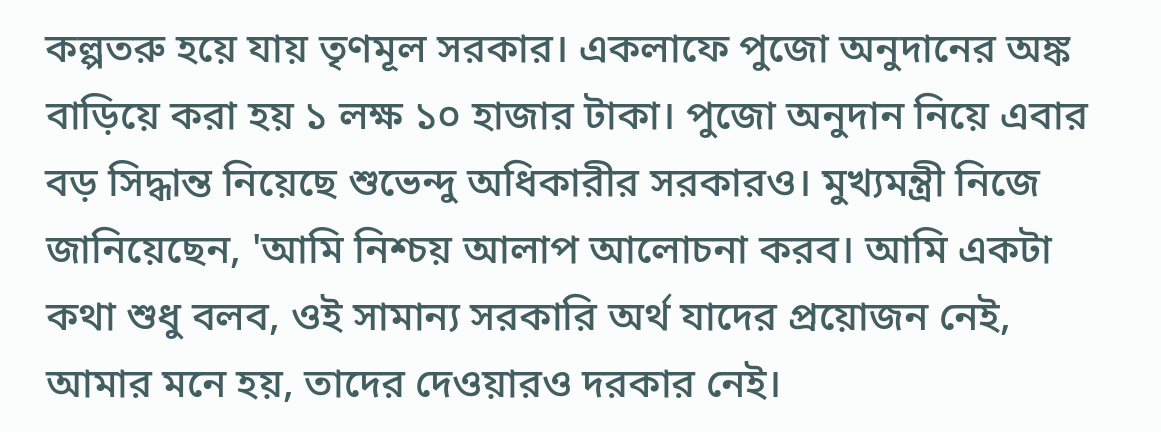কল্পতরু হয়ে যায় তৃণমূল সরকার। একলাফে পুজো অনুদানের অঙ্ক বাড়িয়ে করা হয় ১ লক্ষ ১০ হাজার টাকা। পুজো অনুদান নিয়ে এবার বড় সিদ্ধান্ত নিয়েছে শুভেন্দু অধিকারীর সরকারও। মুখ্যমন্ত্রী নিজে জানিয়েছেন, 'আমি নিশ্চয় আলাপ আলোচনা করব। আমি একটা কথা শুধু বলব, ওই সামান্য সরকারি অর্থ যাদের প্রয়োজন নেই, আমার মনে হয়, তাদের দেওয়ারও দরকার নেই।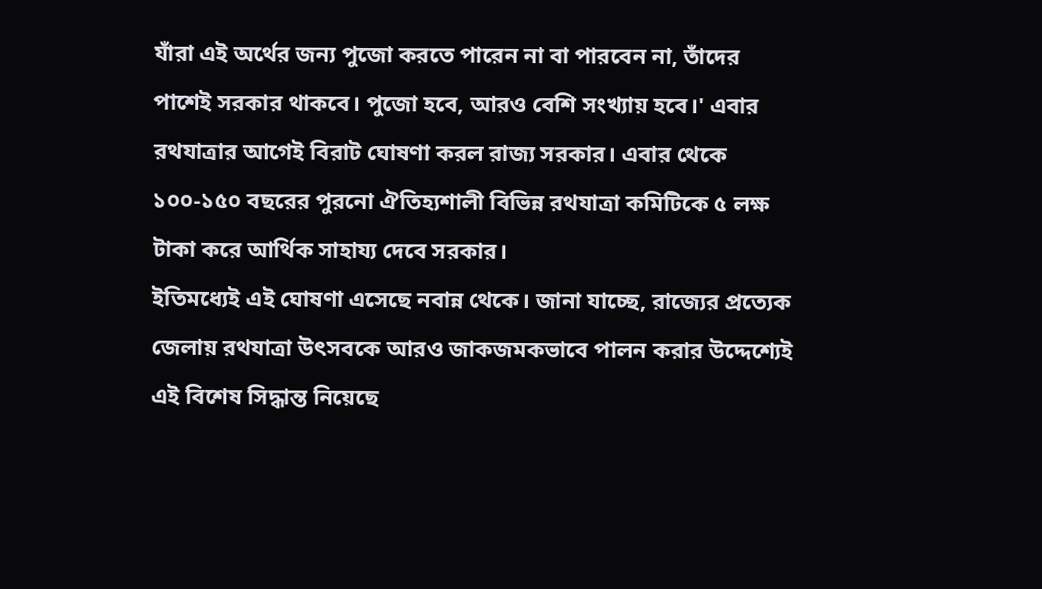যাঁরা এই অর্থের জন্য পুজো করতে পারেন না বা পারবেন না, তাঁদের পাশেই সরকার থাকবে। পুজো হবে, আরও বেশি সংখ্যায় হবে।' এবার রথযাত্রার আগেই বিরাট ঘোষণা করল রাজ্য সরকার। এবার থেকে ১০০-১৫০ বছরের পুরনো ঐতিহ্যশালী বিভিন্ন রথযাত্রা কমিটিকে ৫ লক্ষ টাকা করে আর্থিক সাহায্য দেবে সরকার।
ইতিমধ্যেই এই ঘোষণা এসেছে নবান্ন থেকে। জানা যাচ্ছে, রাজ্যের প্রত্যেক জেলায় রথযাত্রা উৎসবকে আরও জাকজমকভাবে পালন করার উদ্দেশ্যেই এই বিশেষ সিদ্ধান্ত নিয়েছে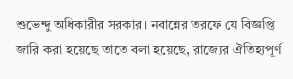শুভেন্দু অধিকারীর সরকার। নবান্নের তরফে যে বিজ্ঞপ্তি জারি করা হয়েছে তাতে বলা হয়েছে, রাজ্যের ঐতিহ্যপূর্ণ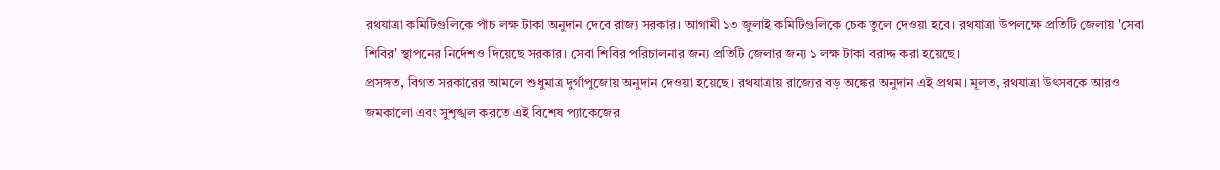রথযাত্রা কমিটিগুলিকে পাঁচ লক্ষ টাকা অনুদান দেবে রাজ্য সরকার। আগামী ১৩ জুলাই কমিটিগুলিকে চেক তুলে দেওয়া হবে। রথযাত্রা উপলক্ষে প্রতিটি জেলায় 'সেবা শিবির' স্থাপনের নির্দেশও দিয়েছে সরকার। সেবা শিবির পরিচালনার জন্য প্রতিটি জেলার জন্য ১ লক্ষ টাকা বরাদ্দ করা হয়েছে।
প্রসঙ্গত, বিগত সরকারের আমলে শুধুমাত্র দুর্গাপুজোয় অনুদান দেওয়া হয়েছে। রথযাত্রায় রাজ্যের বড় অঙ্কের অনুদান এই প্রথম। মূলত, রথযাত্রা উৎসবকে আরও জমকালো এবং সুশৃঙ্খল করতে এই বিশেষ প্যাকেজের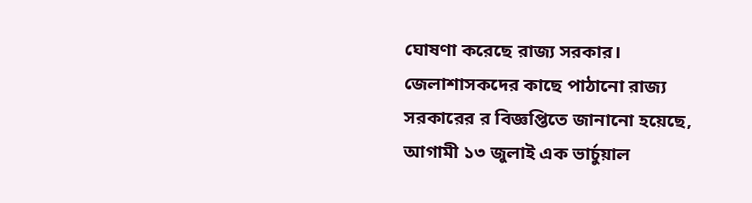ঘোষণা করেছে রাজ্য সরকার। জেলাশাসকদের কাছে পাঠানো রাজ্য সরকারের র বিজ্ঞপ্তিতে জানানো হয়েছে, আগামী ১৩ জুলাই এক ভার্চুয়াল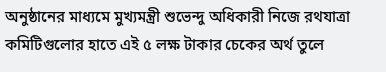অনুষ্ঠানের মাধ্যমে মুখ্যমন্ত্রী শুভেন্দু অধিকারী নিজে রথযাত্রা কমিটিগুলোর হাতে এই ৫ লক্ষ টাকার চেকের অর্থ তুলে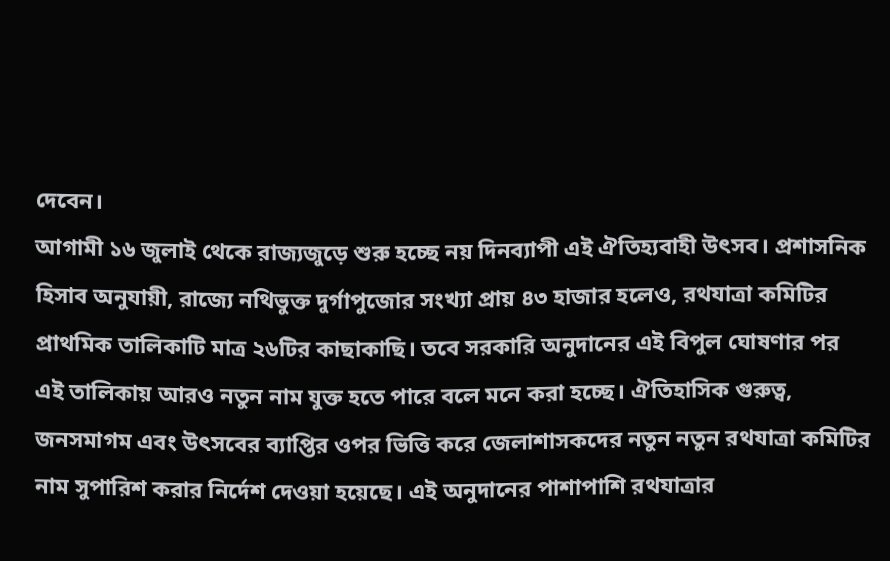দেবেন।
আগামী ১৬ জুলাই থেকে রাজ্যজুড়ে শুরু হচ্ছে নয় দিনব্যাপী এই ঐতিহ্যবাহী উৎসব। প্রশাসনিক হিসাব অনুযায়ী, রাজ্যে নথিভুক্ত দুর্গাপুজোর সংখ্যা প্রায় ৪৩ হাজার হলেও, রথযাত্রা কমিটির প্রাথমিক তালিকাটি মাত্র ২৬টির কাছাকাছি। তবে সরকারি অনুদানের এই বিপুল ঘোষণার পর এই তালিকায় আরও নতুন নাম যুক্ত হতে পারে বলে মনে করা হচ্ছে। ঐতিহাসিক গুরুত্ব, জনসমাগম এবং উৎসবের ব্যাপ্তির ওপর ভিত্তি করে জেলাশাসকদের নতুন নতুন রথযাত্রা কমিটির নাম সুপারিশ করার নির্দেশ দেওয়া হয়েছে। এই অনুদানের পাশাপাশি রথযাত্রার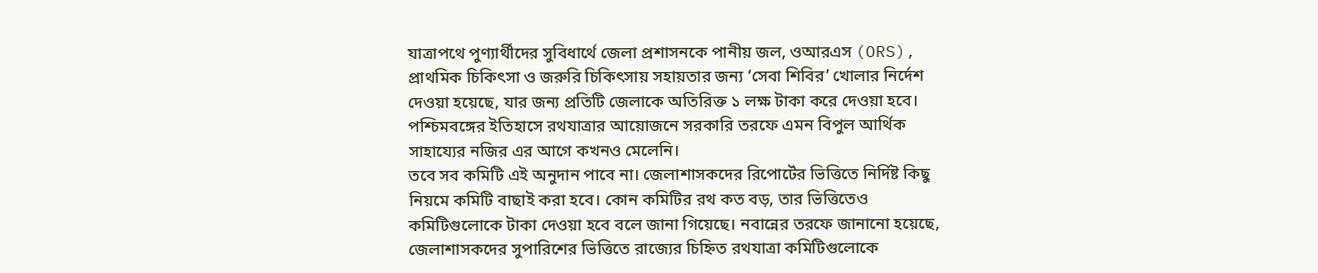যাত্রাপথে পুণ্যার্থীদের সুবিধার্থে জেলা প্রশাসনকে পানীয় জল, ওআরএস (ORS), প্রাথমিক চিকিৎসা ও জরুরি চিকিৎসায় সহায়তার জন্য ‘সেবা শিবির’ খোলার নির্দেশ দেওয়া হয়েছে, যার জন্য প্রতিটি জেলাকে অতিরিক্ত ১ লক্ষ টাকা করে দেওয়া হবে। পশ্চিমবঙ্গের ইতিহাসে রথযাত্রার আয়োজনে সরকারি তরফে এমন বিপুল আর্থিক সাহায্যের নজির এর আগে কখনও মেলেনি।
তবে সব কমিটি এই অনুদান পাবে না। জেলাশাসকদের রিপোর্টের ভিত্তিতে নির্দিষ্ট কিছু নিয়মে কমিটি বাছাই করা হবে। কোন কমিটির রথ কত বড়, তার ভিত্তিতেও কমিটিগুলোকে টাকা দেওয়া হবে বলে জানা গিয়েছে। নবান্নের তরফে জানানো হয়েছে, জেলাশাসকদের সুপারিশের ভিত্তিতে রাজ্যের চিহ্নিত রথযাত্রা কমিটিগুলোকে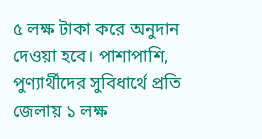৫ লক্ষ টাকা করে অনুদান দেওয়া হবে। পাশাপাশি, পুণ্যার্থীদের সুবিধার্থে প্রতি জেলায় ১ লক্ষ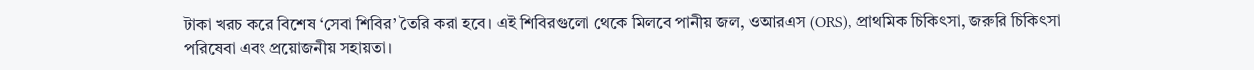টাকা খরচ করে বিশেষ ‘সেবা শিবির’ তৈরি করা হবে। এই শিবিরগুলো থেকে মিলবে পানীয় জল, ওআরএস (ORS), প্রাথমিক চিকিৎসা, জরুরি চিকিৎসা পরিষেবা এবং প্রয়োজনীয় সহায়তা।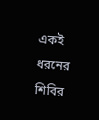একই ধরনের শিবির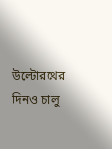উল্টোরথের দিনও চালু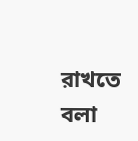রাখতে বলা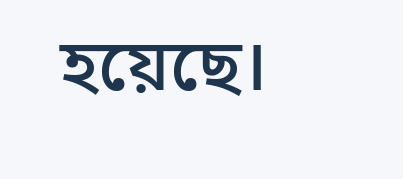হয়েছে।